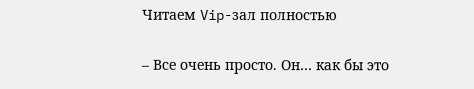Читаем Vip-зал полностью

– Все очень просто. Он… как бы это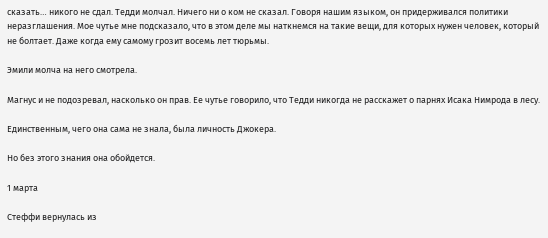сказать… никого не сдал. Тедди молчал. Ничего ни о ком не сказал. Говоря нашим языком, он придерживался политики неразглашения. Мое чутье мне подсказало, что в этом деле мы наткнемся на такие вещи, для которых нужен человек, который не болтает. Даже когда ему самому грозит восемь лет тюрьмы.

Эмили молча на него смотрела.

Магнус и не подозревал, насколько он прав. Ее чутье говорило, что Тедди никогда не расскажет о парнях Исака Нимрода в лесу.

Единственным, чего она сама не знала, была личность Джокера.

Но без этого знания она обойдется.

1 марта

Стеффи вернулась из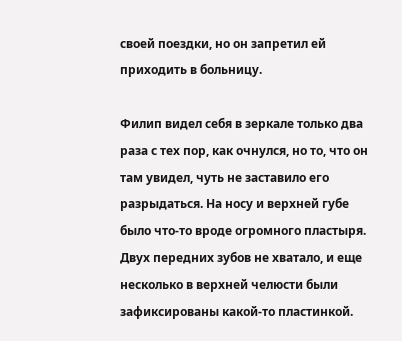своей поездки, но он запретил ей приходить в больницу.

Филип видел себя в зеркале только два раза с тех пор, как очнулся, но то, что он там увидел, чуть не заставило его разрыдаться. На носу и верхней губе было что-то вроде огромного пластыря. Двух передних зубов не хватало, и еще несколько в верхней челюсти были зафиксированы какой-то пластинкой.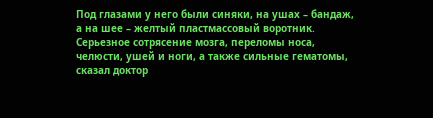Под глазами у него были синяки, на ушах – бандаж, а на шее – желтый пластмассовый воротник. Серьезное сотрясение мозга, переломы носа, челюсти, ушей и ноги, а также сильные гематомы, сказал доктор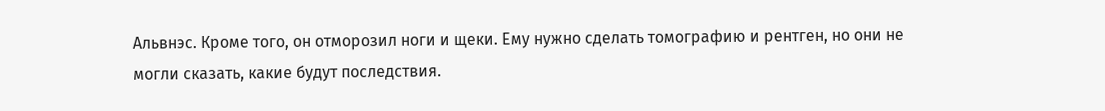Альвнэс. Кроме того, он отморозил ноги и щеки. Ему нужно сделать томографию и рентген, но они не могли сказать, какие будут последствия.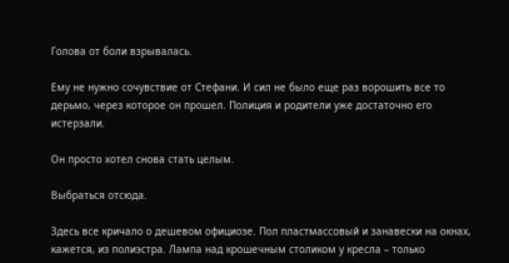Голова от боли взрывалась.

Ему не нужно сочувствие от Стефани. И сил не было еще раз ворошить все то дерьмо, через которое он прошел. Полиция и родители уже достаточно его истерзали.

Он просто хотел снова стать целым.

Выбраться отсюда.

Здесь все кричало о дешевом официозе. Пол пластмассовый и занавески на окнах, кажется, из полиэстра. Лампа над крошечным столиком у кресла – только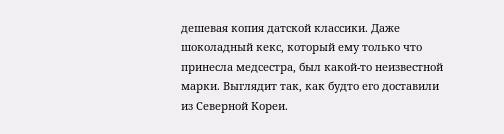дешевая копия датской классики. Даже шоколадный кекс, который ему только что принесла медсестра, был какой-то неизвестной марки. Выглядит так, как будто его доставили из Северной Кореи.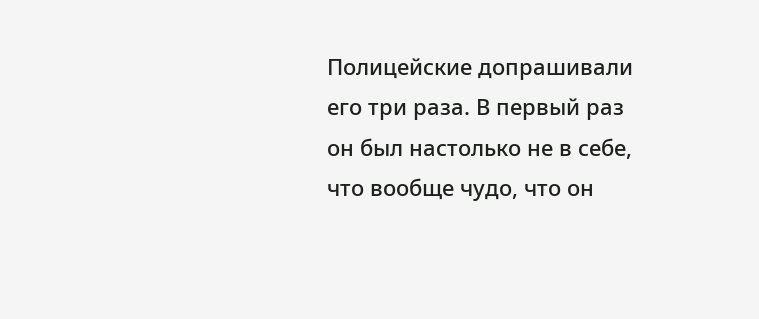Полицейские допрашивали его три раза. В первый раз он был настолько не в себе, что вообще чудо, что он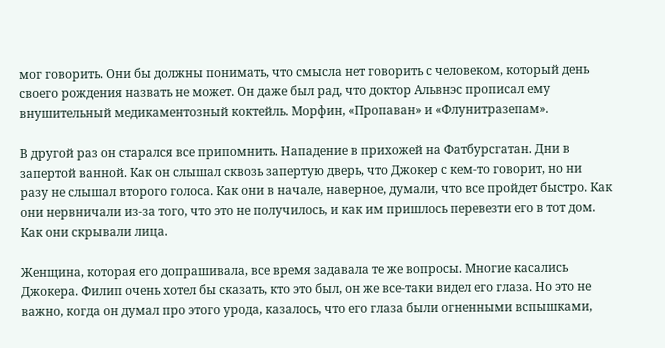мог говорить. Они бы должны понимать, что смысла нет говорить с человеком, который день своего рождения назвать не может. Он даже был рад, что доктор Альвнэс прописал ему внушительный медикаментозный коктейль. Морфин, «Пропаван» и «Флунитразепам».

В другой раз он старался все припомнить. Нападение в прихожей на Фатбурсгатан. Дни в запертой ванной. Как он слышал сквозь запертую дверь, что Джокер с кем-то говорит, но ни разу не слышал второго голоса. Как они в начале, наверное, думали, что все пройдет быстро. Как они нервничали из-за того, что это не получилось, и как им пришлось перевезти его в тот дом. Как они скрывали лица.

Женщина, которая его допрашивала, все время задавала те же вопросы. Многие касались Джокера. Филип очень хотел бы сказать, кто это был, он же все-таки видел его глаза. Но это не важно, когда он думал про этого урода, казалось, что его глаза были огненными вспышками,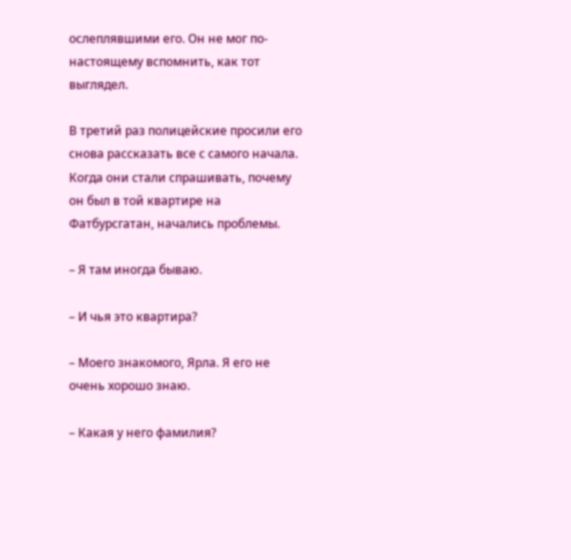ослеплявшими его. Он не мог по-настоящему вспомнить, как тот выглядел.

В третий раз полицейские просили его снова рассказать все с самого начала. Когда они стали спрашивать, почему он был в той квартире на Фатбурсгатан, начались проблемы.

– Я там иногда бываю.

– И чья это квартира?

– Моего знакомого, Ярла. Я его не очень хорошо знаю.

– Какая у него фамилия?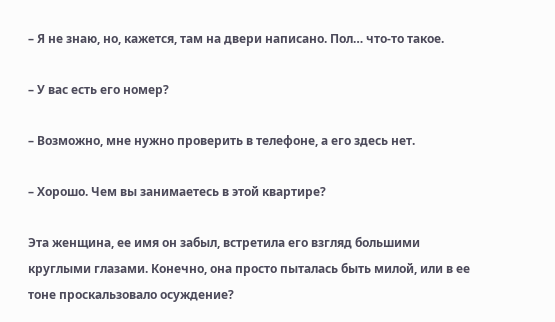– Я не знаю, но, кажется, там на двери написано. Пол… что-то такое.

– У вас есть его номер?

– Возможно, мне нужно проверить в телефоне, а его здесь нет.

– Хорошо. Чем вы занимаетесь в этой квартире?

Эта женщина, ее имя он забыл, встретила его взгляд большими круглыми глазами. Конечно, она просто пыталась быть милой, или в ее тоне проскальзовало осуждение?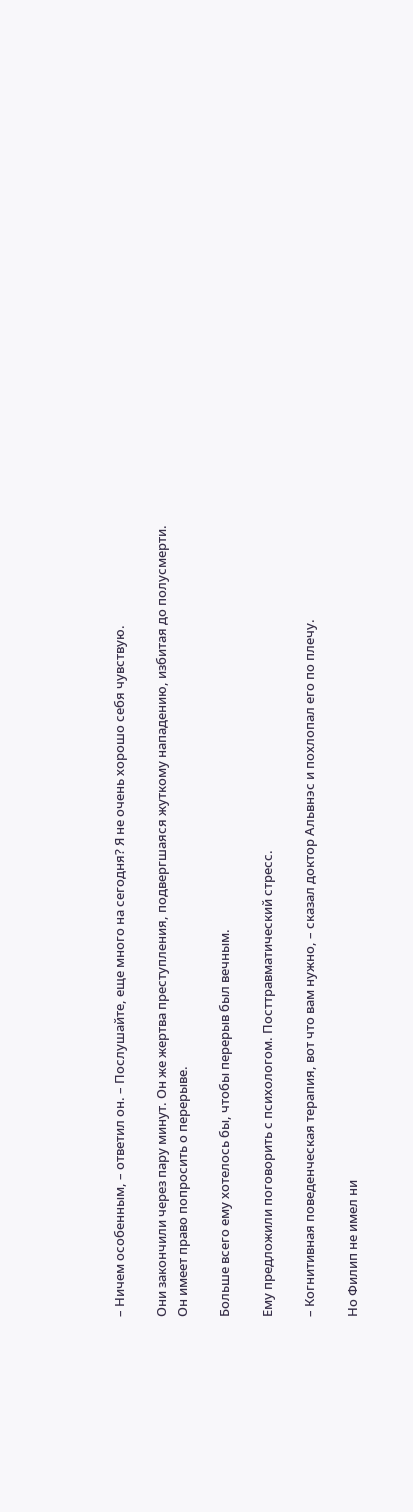– Ничем особенным, – ответил он. – Послушайте, еще много на сегодня? Я не очень хорошо себя чувствую.

Они закончили через пару минут. Он же жертва преступления, подвергшаяся жуткому нападению, избитая до полусмерти. Он имеет право попросить о перерыве.

Больше всего ему хотелось бы, чтобы перерыв был вечным.

Ему предложили поговорить с психологом. Посттравматический стресс.

– Когнитивная поведенческая терапия, вот что вам нужно, – сказал доктор Альвнэс и похлопал его по плечу.

Но Филип не имел ни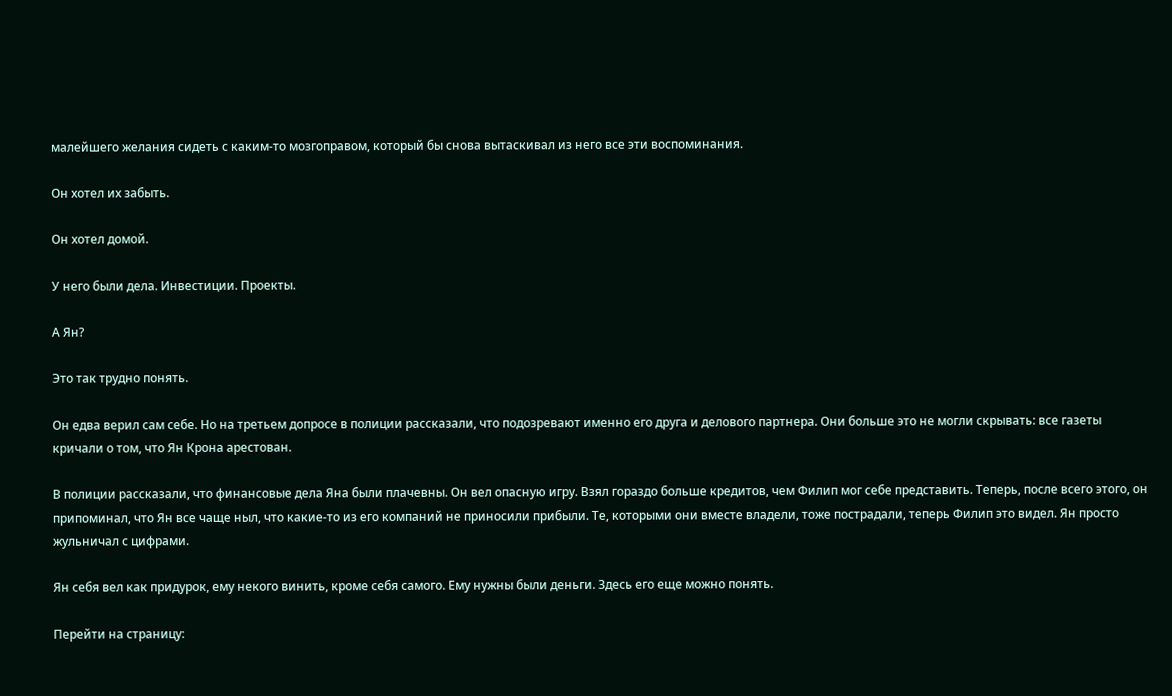малейшего желания сидеть с каким-то мозгоправом, который бы снова вытаскивал из него все эти воспоминания.

Он хотел их забыть.

Он хотел домой.

У него были дела. Инвестиции. Проекты.

А Ян?

Это так трудно понять.

Он едва верил сам себе. Но на третьем допросе в полиции рассказали, что подозревают именно его друга и делового партнера. Они больше это не могли скрывать: все газеты кричали о том, что Ян Крона арестован.

В полиции рассказали, что финансовые дела Яна были плачевны. Он вел опасную игру. Взял гораздо больше кредитов, чем Филип мог себе представить. Теперь, после всего этого, он припоминал, что Ян все чаще ныл, что какие-то из его компаний не приносили прибыли. Те, которыми они вместе владели, тоже пострадали, теперь Филип это видел. Ян просто жульничал с цифрами.

Ян себя вел как придурок, ему некого винить, кроме себя самого. Ему нужны были деньги. Здесь его еще можно понять.

Перейти на страницу: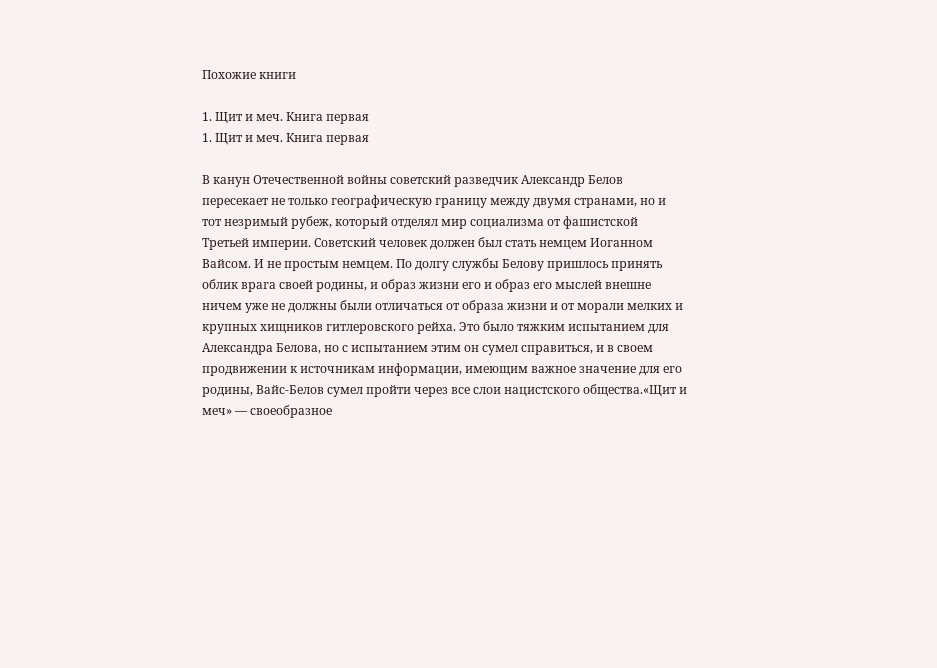Похожие книги

1. Щит и меч. Книга первая
1. Щит и меч. Книга первая

В канун Отечественной войны советский разведчик Александр Белов пересекает не только географическую границу между двумя странами, но и тот незримый рубеж, который отделял мир социализма от фашистской Третьей империи. Советский человек должен был стать немцем Иоганном Вайсом. И не простым немцем. По долгу службы Белову пришлось принять облик врага своей родины, и образ жизни его и образ его мыслей внешне ничем уже не должны были отличаться от образа жизни и от морали мелких и крупных хищников гитлеровского рейха. Это было тяжким испытанием для Александра Белова, но с испытанием этим он сумел справиться, и в своем продвижении к источникам информации, имеющим важное значение для его родины, Вайс-Белов сумел пройти через все слои нацистского общества.«Щит и меч» — своеобразное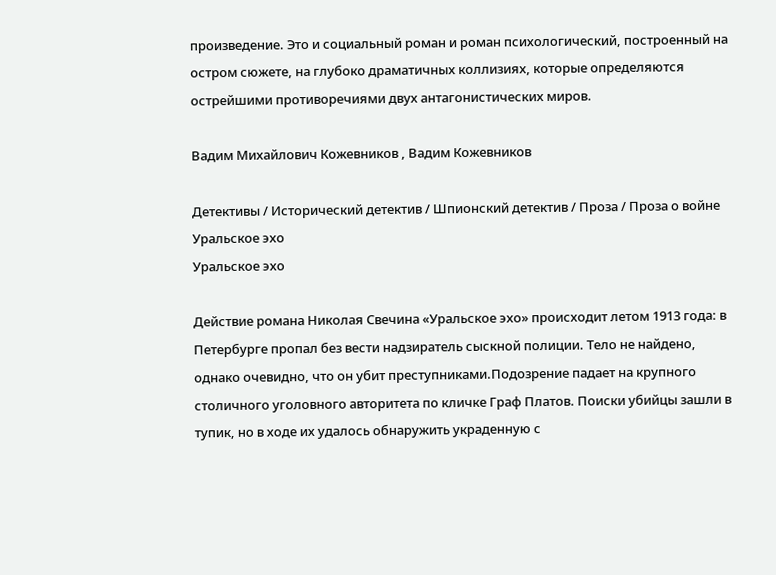произведение. Это и социальный роман и роман психологический, построенный на остром сюжете, на глубоко драматичных коллизиях, которые определяются острейшими противоречиями двух антагонистических миров.

Вадим Михайлович Кожевников , Вадим Кожевников

Детективы / Исторический детектив / Шпионский детектив / Проза / Проза о войне
Уральское эхо
Уральское эхо

Действие романа Николая Свечина «Уральское эхо» происходит летом 1913 года: в Петербурге пропал без вести надзиратель сыскной полиции. Тело не найдено, однако очевидно, что он убит преступниками.Подозрение падает на крупного столичного уголовного авторитета по кличке Граф Платов. Поиски убийцы зашли в тупик, но в ходе их удалось обнаружить украденную с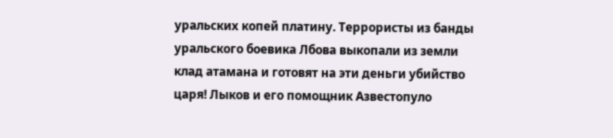уральских копей платину. Террористы из банды уральского боевика Лбова выкопали из земли клад атамана и готовят на эти деньги убийство царя! Лыков и его помощник Азвестопуло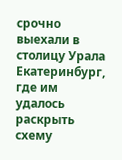срочно выехали в столицу Урала Екатеринбург, где им удалось раскрыть схему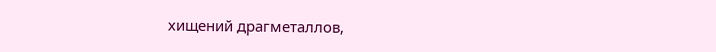хищений драгметаллов,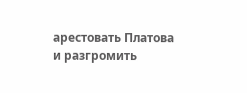арестовать Платова и разгромить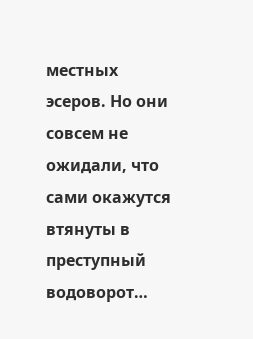местных эсеров. Но они совсем не ожидали, что сами окажутся втянуты в преступный водоворот…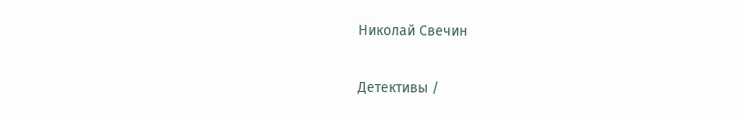Николай Свечин

Детективы /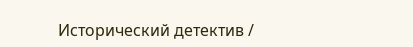Исторический детектив /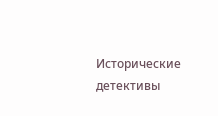Исторические детективы